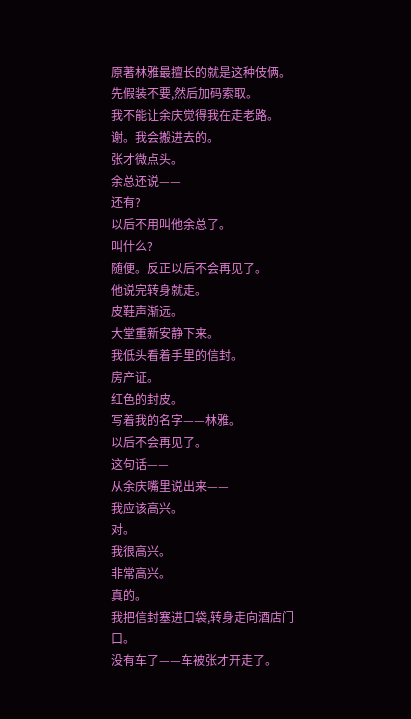原著林雅最擅长的就是这种伎俩。
先假装不要,然后加码索取。
我不能让余庆觉得我在走老路。
谢。我会搬进去的。
张才微点头。
余总还说——
还有?
以后不用叫他余总了。
叫什么?
随便。反正以后不会再见了。
他说完转身就走。
皮鞋声渐远。
大堂重新安静下来。
我低头看着手里的信封。
房产证。
红色的封皮。
写着我的名字——林雅。
以后不会再见了。
这句话——
从余庆嘴里说出来——
我应该高兴。
对。
我很高兴。
非常高兴。
真的。
我把信封塞进口袋,转身走向酒店门口。
没有车了——车被张才开走了。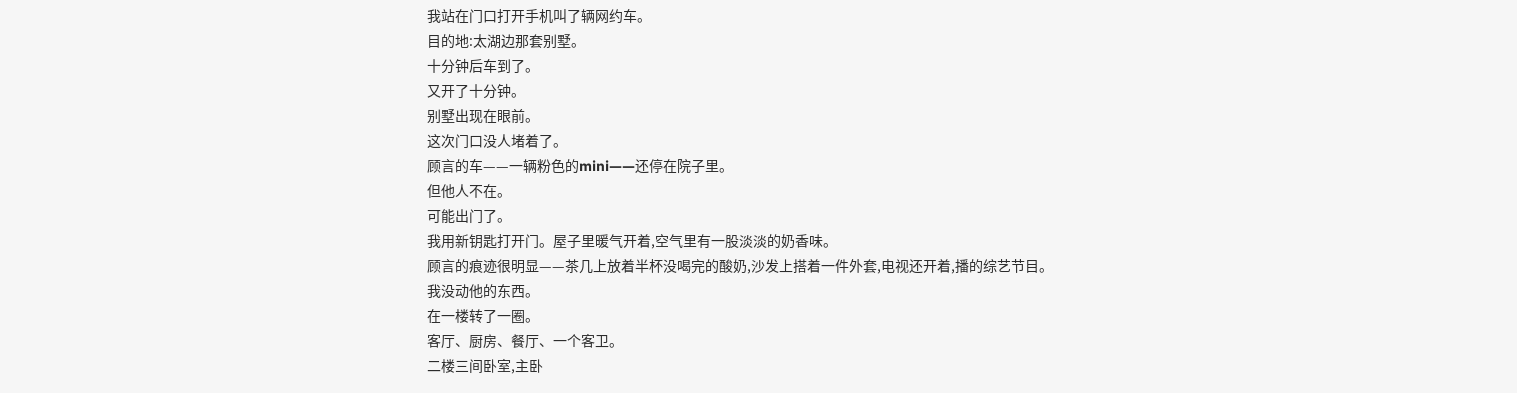我站在门口打开手机叫了辆网约车。
目的地:太湖边那套别墅。
十分钟后车到了。
又开了十分钟。
别墅出现在眼前。
这次门口没人堵着了。
顾言的车——一辆粉色的mini——还停在院子里。
但他人不在。
可能出门了。
我用新钥匙打开门。屋子里暖气开着,空气里有一股淡淡的奶香味。
顾言的痕迹很明显——茶几上放着半杯没喝完的酸奶,沙发上搭着一件外套,电视还开着,播的综艺节目。
我没动他的东西。
在一楼转了一圈。
客厅、厨房、餐厅、一个客卫。
二楼三间卧室,主卧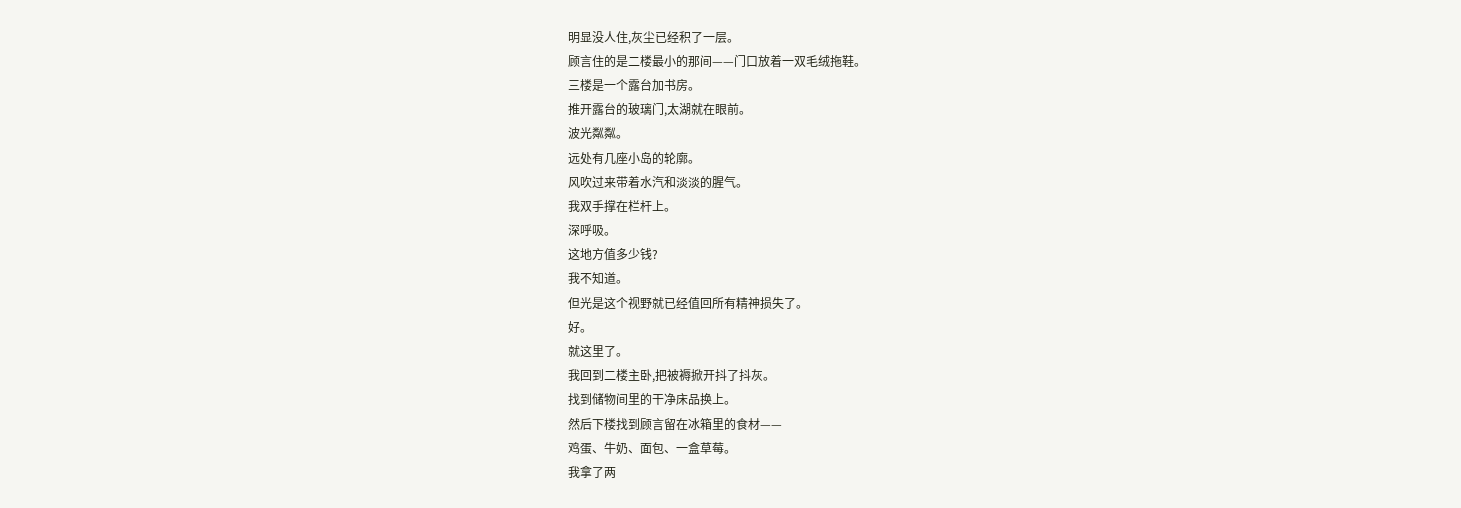明显没人住,灰尘已经积了一层。
顾言住的是二楼最小的那间——门口放着一双毛绒拖鞋。
三楼是一个露台加书房。
推开露台的玻璃门,太湖就在眼前。
波光粼粼。
远处有几座小岛的轮廓。
风吹过来带着水汽和淡淡的腥气。
我双手撑在栏杆上。
深呼吸。
这地方值多少钱?
我不知道。
但光是这个视野就已经值回所有精神损失了。
好。
就这里了。
我回到二楼主卧,把被褥掀开抖了抖灰。
找到储物间里的干净床品换上。
然后下楼找到顾言留在冰箱里的食材——
鸡蛋、牛奶、面包、一盒草莓。
我拿了两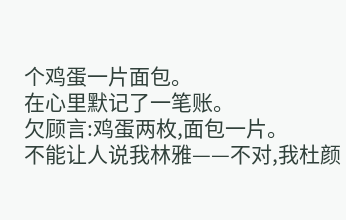个鸡蛋一片面包。
在心里默记了一笔账。
欠顾言:鸡蛋两枚,面包一片。
不能让人说我林雅——不对,我杜颜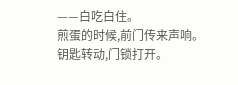——白吃白住。
煎蛋的时候,前门传来声响。
钥匙转动,门锁打开。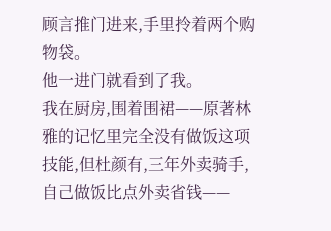顾言推门进来,手里拎着两个购物袋。
他一进门就看到了我。
我在厨房,围着围裙——原著林雅的记忆里完全没有做饭这项技能,但杜颜有,三年外卖骑手,自己做饭比点外卖省钱——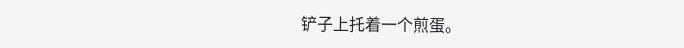铲子上托着一个煎蛋。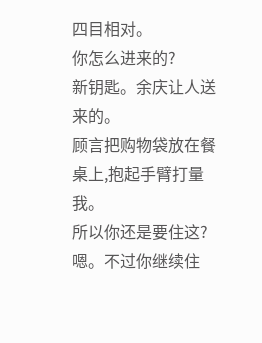四目相对。
你怎么进来的?
新钥匙。余庆让人送来的。
顾言把购物袋放在餐桌上,抱起手臂打量我。
所以你还是要住这?
嗯。不过你继续住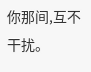你那间,互不干扰。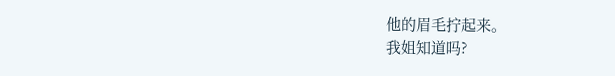他的眉毛拧起来。
我姐知道吗?